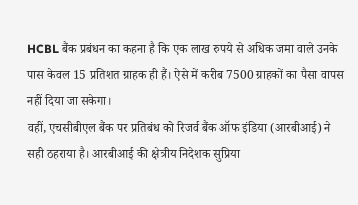HCBL बैंक प्रबंधन का कहना है कि एक लाख रुपये से अधिक जमा वाले उनके पास केवल 15 प्रतिशत ग्राहक ही हैं। ऐसे में करीब 7500 ग्राहकों का पैसा वापस नहीं दिया जा सकेगा।
वहीं, एचसीबीएल बैंक पर प्रतिबंध को रिजर्व बैंक ऑफ इंडिया (आरबीआई) ने सही ठहराया है। आरबीआई की क्षेत्रीय निदेशक सुप्रिया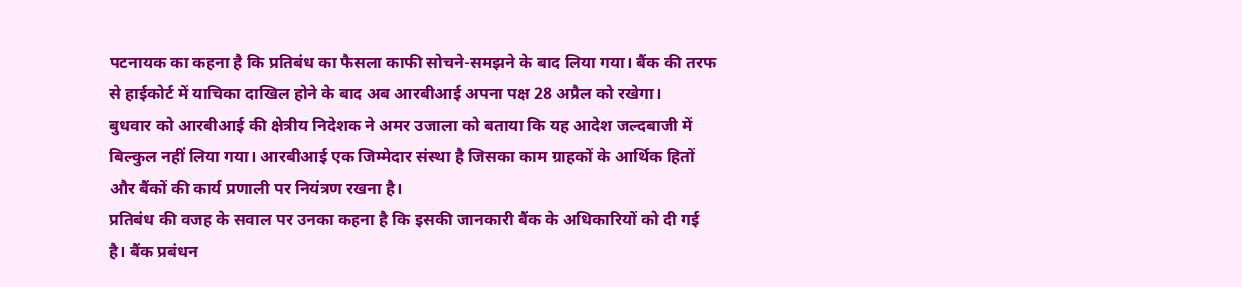पटनायक का कहना है कि प्रतिबंध का फैसला काफी सोचने-समझने के बाद लिया गया। बैंक की तरफ से हाईकोर्ट में याचिका दाखिल होने के बाद अब आरबीआई अपना पक्ष 28 अप्रैल को रखेगा।
बुधवार को आरबीआई की क्षेत्रीय निदेशक ने अमर उजाला को बताया कि यह आदेश जल्दबाजी में बिल्कुल नहीं लिया गया। आरबीआई एक जिम्मेदार संस्था है जिसका काम ग्राहकों के आर्थिक हितों और बैंकों की कार्य प्रणाली पर नियंत्रण रखना है।
प्रतिबंध की वजह के सवाल पर उनका कहना है कि इसकी जानकारी बैंक के अधिकारियों को दी गई है। बैंक प्रबंधन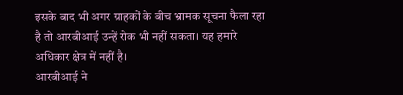इसके बाद भी अगर ग्राहकों के बीच भ्रामक सूचना फैला रहा है तो आरबीआई उन्हें रोक भी नहीं सकता। यह हमारे अधिकार क्षेत्र में नहीं है।
आरबीआई ने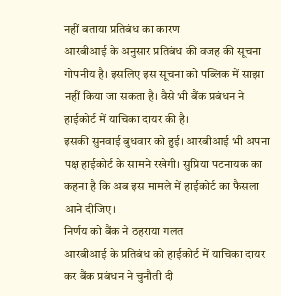नहीं बताया प्रतिबंध का कारण
आरबीआई के अनुसार प्रतिबंध की वजह की सूचना गोपनीय है। इसलिए इस सूचना को पब्लिक में साझा नहीं किया जा सकता है। वैसे भी बैंक प्रबंधन ने हाईकोर्ट में याचिका दायर की है।
इसकी सुनवाई बुधवार को हुई। आरबीआई भी अपना पक्ष हाईकोर्ट के सामने रखेगी। सुप्रिया पटनायक का कहना है कि अब इस मामले में हाईकोर्ट का फैसला आने दीजिए।
निर्णय को बैंक ने ठहराया गलत
आरबीआई के प्रतिबंध को हाईकोर्ट में याचिका दायर कर बैंक प्रबंधन ने चुनौती दी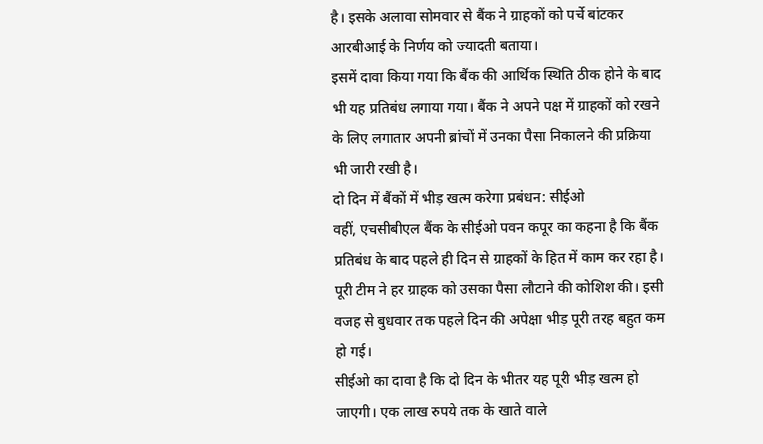है। इसके अलावा सोमवार से बैंक ने ग्राहकों को पर्चे बांटकर आरबीआई के निर्णय को ज्यादती बताया।
इसमें दावा किया गया कि बैंक की आर्थिक स्थिति ठीक होने के बाद भी यह प्रतिबंध लगाया गया। बैंक ने अपने पक्ष में ग्राहकों को रखने के लिए लगातार अपनी ब्रांचों में उनका पैसा निकालने की प्रक्रिया भी जारी रखी है।
दो दिन में बैंकों में भीड़ खत्म करेगा प्रबंधन: सीईओ
वहीं, एचसीबीएल बैंक के सीईओ पवन कपूर का कहना है कि बैंक प्रतिबंध के बाद पहले ही दिन से ग्राहकों के हित में काम कर रहा है।
पूरी टीम ने हर ग्राहक को उसका पैसा लौटाने की कोशिश की। इसी वजह से बुधवार तक पहले दिन की अपेक्षा भीड़ पूरी तरह बहुत कम हो गई।
सीईओ का दावा है कि दो दिन के भीतर यह पूरी भीड़ खत्म हो जाएगी। एक लाख रुपये तक के खाते वाले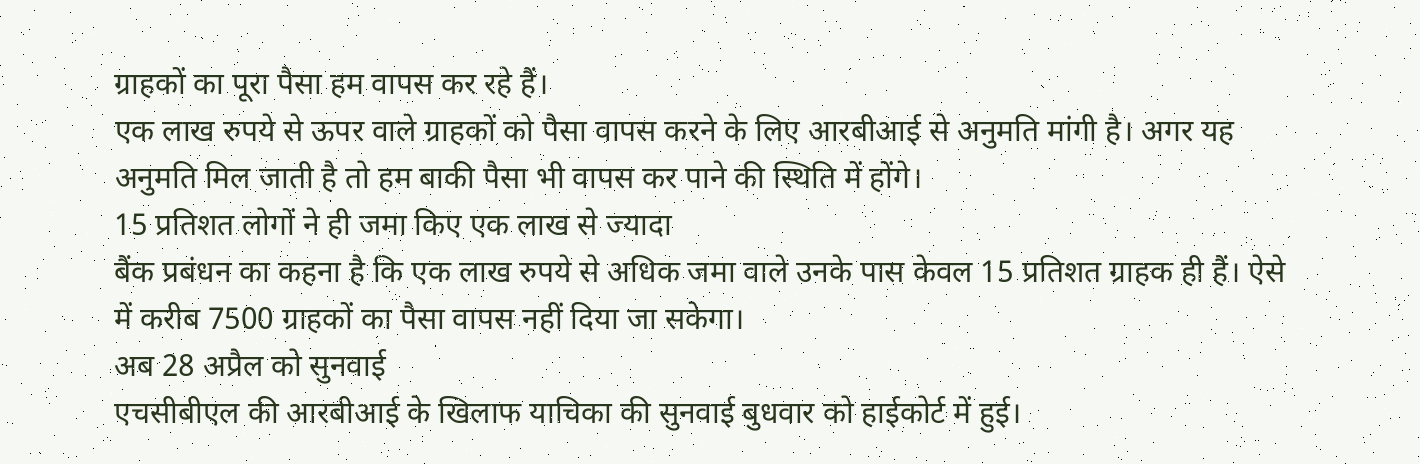ग्राहकों का पूरा पैसा हम वापस कर रहे हैं।
एक लाख रुपये से ऊपर वाले ग्राहकों को पैसा वापस करने के लिए आरबीआई से अनुमति मांगी है। अगर यह अनुमति मिल जाती है तो हम बाकी पैसा भी वापस कर पाने की स्थिति में होंगे।
15 प्रतिशत लोगों ने ही जमा किए एक लाख से ज्यादा
बैंक प्रबंधन का कहना है कि एक लाख रुपये से अधिक जमा वाले उनके पास केवल 15 प्रतिशत ग्राहक ही हैं। ऐसे में करीब 7500 ग्राहकों का पैसा वापस नहीं दिया जा सकेगा।
अब 28 अप्रैल को सुनवाई
एचसीबीएल की आरबीआई के खिलाफ याचिका की सुनवाई बुधवार को हाईकोर्ट में हुई।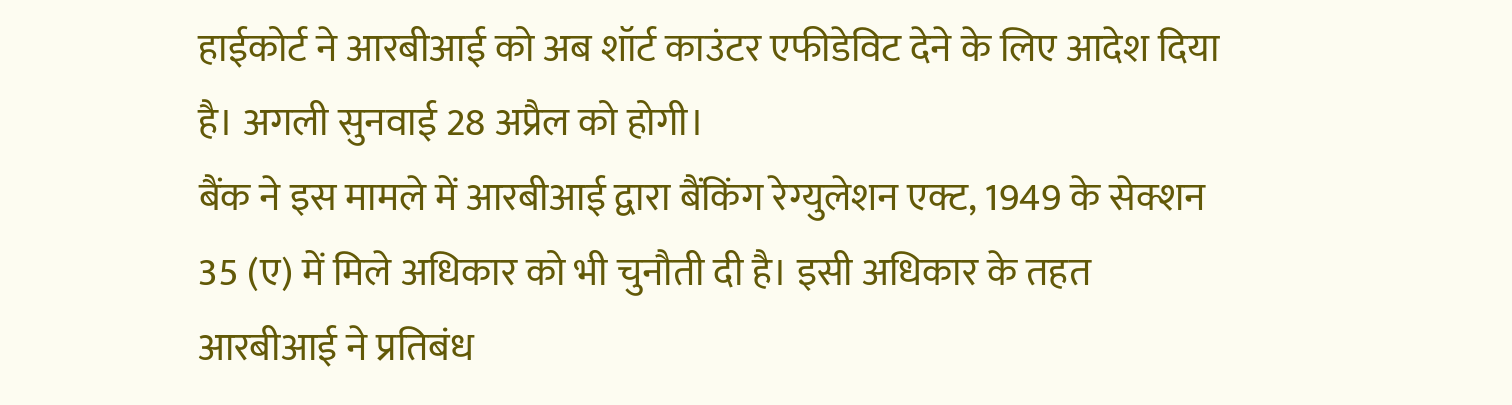हाईकोर्ट ने आरबीआई को अब शॉर्ट काउंटर एफीडेविट देने के लिए आदेश दिया है। अगली सुनवाई 28 अप्रैल को होगी।
बैंक ने इस मामले में आरबीआई द्वारा बैंकिंग रेग्युलेशन एक्ट, 1949 के सेक्शन 35 (ए) में मिले अधिकार को भी चुनौती दी है। इसी अधिकार के तहत आरबीआई ने प्रतिबंध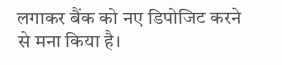लगाकर बैंक को नए डिपोजिट करने से मना किया है।